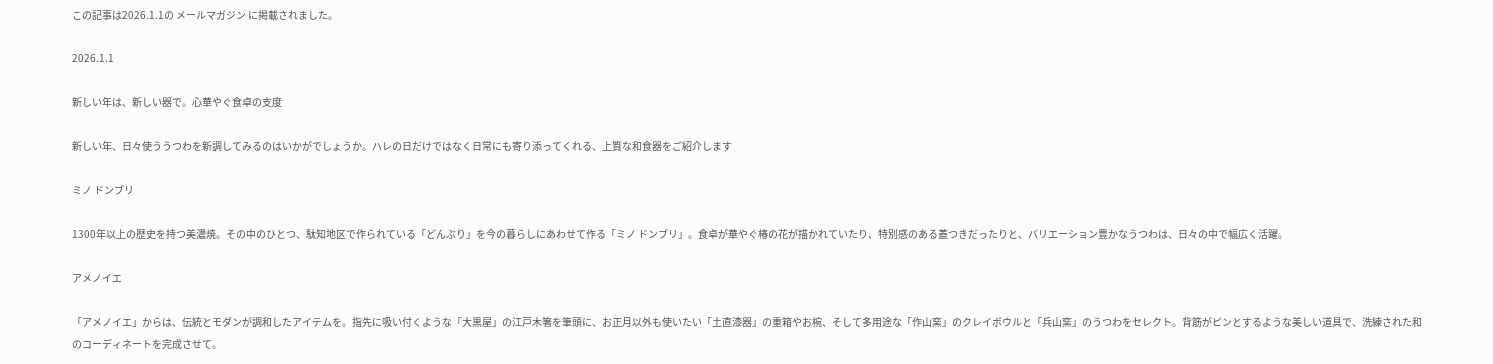この記事は2026.1.1の メールマガジン に掲載されました。

2026.1.1

新しい年は、新しい器で。心華やぐ食卓の支度

新しい年、日々使ううつわを新調してみるのはいかがでしょうか。ハレの日だけではなく日常にも寄り添ってくれる、上質な和食器をご紹介します

ミノ ドンブリ

1300年以上の歴史を持つ美濃焼。その中のひとつ、駄知地区で作られている「どんぶり」を今の暮らしにあわせて作る「ミノ ドンブリ」。食卓が華やぐ椿の花が描かれていたり、特別感のある蓋つきだったりと、バリエーション豊かなうつわは、日々の中で幅広く活躍。

アメノイエ

「アメノイエ」からは、伝統とモダンが調和したアイテムを。指先に吸い付くような「大黒屋」の江戸木箸を筆頭に、お正月以外も使いたい「土直漆器」の重箱やお椀、そして多用途な「作山窯」のクレイボウルと「兵山窯」のうつわをセレクト。背筋がピンとするような美しい道具で、洗練された和のコーディネートを完成させて。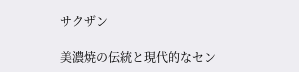サクザン

美濃焼の伝統と現代的なセン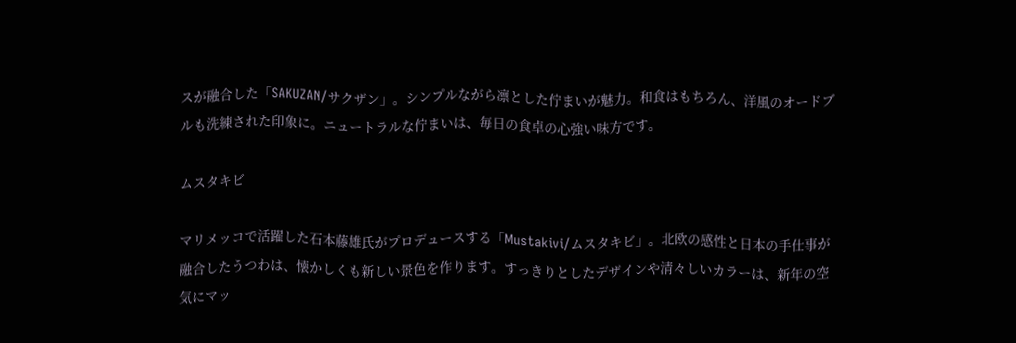スが融合した「SAKUZAN/サクザン」。シンプルながら凛とした佇まいが魅力。和食はもちろん、洋風のオードブルも洗練された印象に。ニュートラルな佇まいは、毎日の食卓の心強い味方です。

ムスタキビ

マリメッコで活躍した石本藤雄氏がプロデュースする「Mustakivi/ムスタキビ」。北欧の感性と日本の手仕事が融合したうつわは、懐かしくも新しい景色を作ります。すっきりとしたデザインや清々しいカラーは、新年の空気にマッ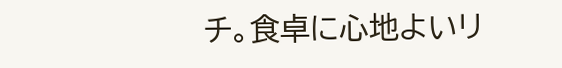チ。食卓に心地よいリ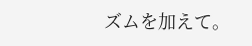ズムを加えて。